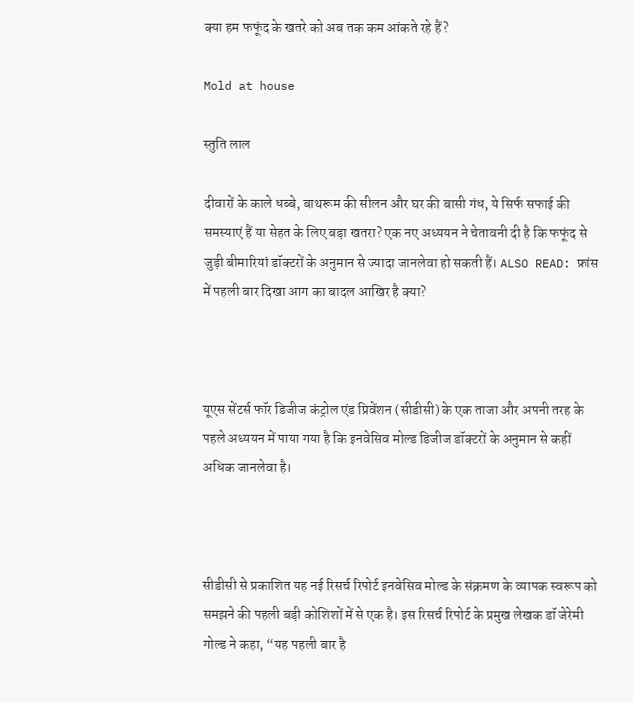क्या हम फफूंद के खतरे को अब तक कम आंकते रहे हैं?

Mold at house

स्तुति लाल

दीवारों के काले धब्बे, बाथरूम की सीलन और घर की बासी गंध, ये सिर्फ सफाई की समस्याएं हैं या सेहत के लिए बड़ा खतरा? एक नए अध्ययन ने चेतावनी दी है कि फफूंद से जुड़ी बीमारियां डॉक्टरों के अनुमान से ज्यादा जानलेवा हो सकती हैं। ALSO READ: फ्रांस में पहली बार दिखा आग का बादल आखिर है क्या?



यूएस सेंटर्स फॉर डिजीज कंट्रोल एंड प्रिवेंशन (सीडीसी) के एक ताजा और अपनी तरह के पहले अध्ययन में पाया गया है कि इनवेसिव मोल्ड डिजीज डॉक्टरों के अनुमान से कहीं अधिक जानलेवा है।



सीडीसी से प्रकाशित यह नई रिसर्च रिपोर्ट इनवेसिव मोल्ड के संक्रमण के व्यापक स्वरूप को समझने की पहली बड़ी कोशिशों में से एक है। इस रिसर्च रिपोर्ट के प्रमुख लेखक डॉ जेरेमी गोल्ड ने कहा, “यह पहली बार है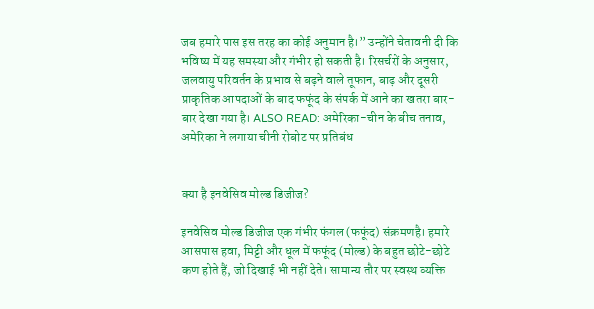जब हमारे पास इस तरह का कोई अनुमान है।” उन्होंने चेतावनी दी कि भविष्य में यह समस्या और गंभीर हो सकती है। रिसर्चरों के अनुसार, जलवायु परिवर्तन के प्रभाव से बढ़ने वाले तूफान, बाढ़ और दूसरी प्राकृतिक आपदाओं के बाद फफूंद के संपर्क में आने का खतरा बार-बार देखा गया है। ALSO READ: अमेरिका-चीन के बीच तनाव, अमेरिका ने लगाया चीनी रोबोट पर प्रतिबंध


क्या है इनवेसिव मोल्ड डिजीज?

इनवेसिव मोल्ड डिजीज एक गंभीर फंगल (फफूंद) संक्रमणहै। हमारे आसपास हवा, मिट्टी और धूल में फफूंद (मोल्ड) के बहुत छोटे-छोटे कण होते हैं, जो दिखाई भी नहीं देते। सामान्य तौर पर स्वस्थ व्यक्ति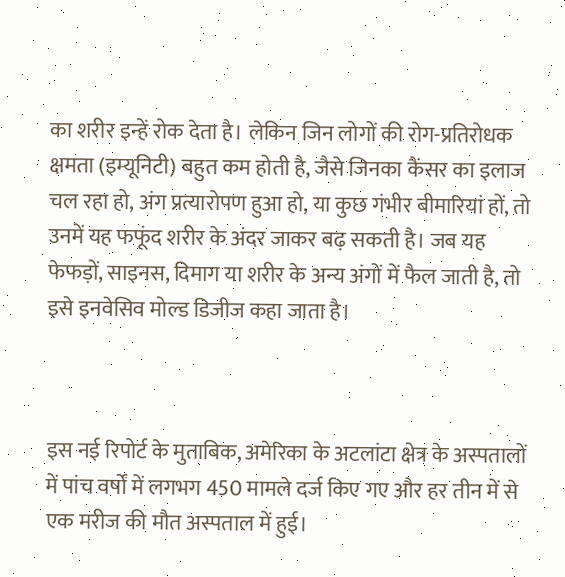का शरीर इन्हें रोक देता है। लेकिन जिन लोगों की रोग-प्रतिरोधक क्षमता (इम्यूनिटी) बहुत कम होती है, जैसे जिनका कैंसर का इलाज चल रहा हो, अंग प्रत्यारोपण हुआ हो, या कुछ गंभीर बीमारियां हों, तो उनमें यह फफूंद शरीर के अंदर जाकर बढ़ सकती है। जब यह फेफड़ों, साइनस, दिमाग या शरीर के अन्य अंगों में फैल जाती है, तो इसे इनवेसिव मोल्ड डिजीज कहा जाता है।



इस नई रिपोर्ट के मुताबिक, अमेरिका के अटलांटा क्षेत्र के अस्पतालों में पांच वर्षों में लगभग 450 मामले दर्ज किए गए और हर तीन में से एक मरीज की मौत अस्पताल में हुई।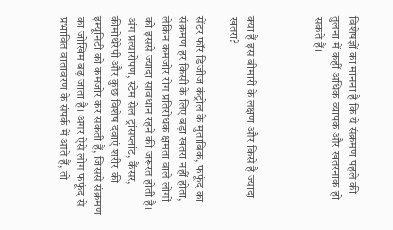विशेषज्ञों का मानना है कि ये संक्रमण पहले की तुलना में कहीं अधिक व्यापक और खतरनाक हो सकते हैं।



क्या हैं इस बीमारी के लक्षण और किसे है ज्यादा खतरा?

सेंटर फॉर डिजीज कंट्रोल के मुताबिक, फफूंद का संक्रमण हर किसी के लिए बड़ा खतरा नहीं होता, लेकिन कमजोर रोग प्रतिरोधक क्षमता वाले लोगों को इससे ज्यादा सावधान रहने की जरूरत होती है। अंग प्रत्यारोपण, स्टेम सेल ट्रांसप्लांट, कैंसर, कीमोथेरेपी और कुछ विशेष दवाएं शरीर की इम्यूनिटी को कमजोर कर सकती हैं, जिससे संक्रमण का जोखिम बढ़ जाता है। अगर ऐसे लोग फफूंद से प्रभावित वातावरण के संपर्क में आते हैं, तो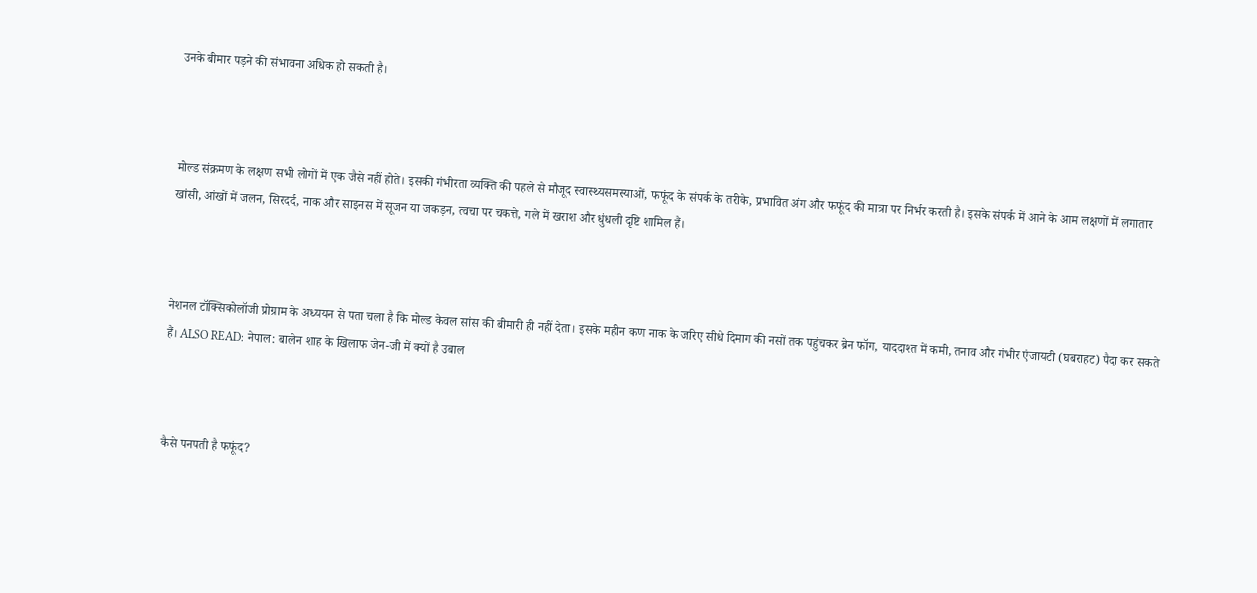उनके बीमार पड़ने की संभावना अधिक हो सकती है।



मोल्ड संक्रमण के लक्षण सभी लोगों में एक जैसे नहीं होते। इसकी गंभीरता व्यक्ति की पहले से मौजूद स्वास्थ्यसमस्याओं, फफूंद के संपर्क के तरीके, प्रभावित अंग और फफूंद की मात्रा पर निर्भर करती है। इसके संपर्क में आने के आम लक्षणों में लगातार खांसी, आंखों में जलन, सिरदर्द, नाक और साइनस में सूजन या जकड़न, त्वचा पर चकत्ते, गले में खराश और धुंधली दृष्टि शामिल हैं।



नेशनल टॉक्सिकोलॉजी प्रोग्राम के अध्ययन से पता चला है कि मोल्ड केवल सांस की बीमारी ही नहीं देता। इसके महीन कण नाक के जरिए सीधे दिमाग की नसों तक पहुंचकर ब्रेन फॉग, याददाश्त में कमी, तनाव और गंभीर एंजायटी (घबराहट) पैदा कर सकते हैं। ALSO READ: नेपाल: बालेन शाह के खिलाफ जेन-जी में क्यों है उबाल



कैसे पनपती है फफूंद?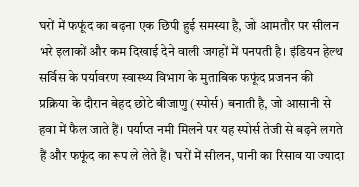घरों में फफूंद का बढ़ना एक छिपी हुई समस्या है, जो आमतौर पर सीलन भरे इलाकों और कम दिखाई देने वाली जगहों में पनपती है। इंडियन हेल्थ सर्विस के पर्यावरण स्वास्थ्य विभाग के मुताबिक फफूंद प्रजनन की प्रक्रिया के दौरान बेहद छोटे बीजाणु (स्पोर्स) बनाती है, जो आसानी से हवा में फैल जाते हैं। पर्याप्त नमी मिलने पर यह स्पोर्स तेजी से बढ़ने लगते हैं और फफूंद का रूप ले लेते हैं। घरों में सीलन, पानी का रिसाव या ज्यादा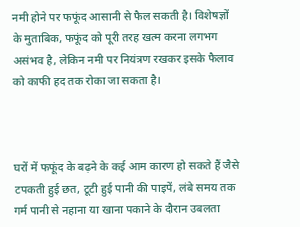नमी होने पर फफूंद आसानी से फैल सकती है। विशेषज्ञों के मुताबिक, फफूंद को पूरी तरह खत्म करना लगभग असंभव है, लेकिन नमी पर नियंत्रण रखकर इसके फैलाव को काफी हद तक रोका जा सकता है।



घरों में फफूंद के बढ़ने के कई आम कारण हो सकते हैं जैसे टपकती हुई छत, टूटी हुई पानी की पाइपें, लंबे समय तक गर्म पानी से नहाना या खाना पकाने के दौरान उबलता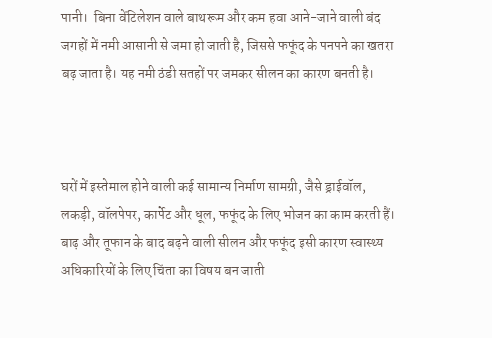पानी।  बिना वेंटिलेशन वाले बाथरूम और कम हवा आने-जाने वाली बंद जगहों में नमी आसानी से जमा हो जाती है, जिससे फफूंद के पनपने का खतरा बढ़ जाता है। यह नमी ठंडी सतहों पर जमकर सीलन का कारण बनती है।



घरों में इस्तेमाल होने वाली कई सामान्य निर्माण सामग्री, जैसे ड्राईवॉल, लकड़ी, वॉलपेपर, कार्पेट और धूल, फफूंद के लिए भोजन का काम करती हैं। बाढ़ और तूफान के बाद बढ़ने वाली सीलन और फफूंद इसी कारण स्वास्थ्य अधिकारियों के लिए चिंता का विषय बन जाती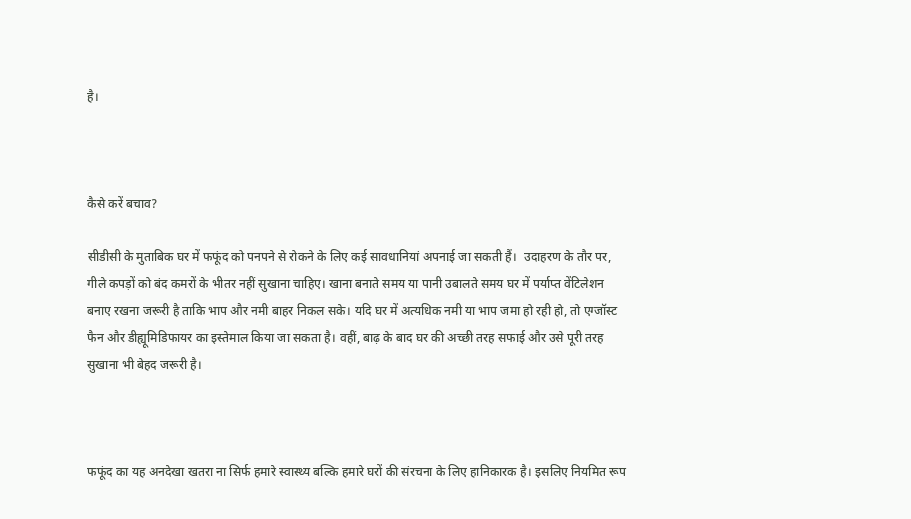है।



कैसे करें बचाव?

सीडीसी के मुताबिक घर में फफूंद को पनपने से रोकने के लिए कई सावधानियां अपनाई जा सकती हैं।  उदाहरण के तौर पर, गीले कपड़ों को बंद कमरों के भीतर नहीं सुखाना चाहिए। खाना बनाते समय या पानी उबालते समय घर में पर्याप्त वेंटिलेशन बनाए रखना जरूरी है ताकि भाप और नमी बाहर निकल सके। यदि घर में अत्यधिक नमी या भाप जमा हो रही हो, तो एग्जॉस्ट फैन और डीह्यूमिडिफायर का इस्तेमाल किया जा सकता है। वहीं, बाढ़ के बाद घर की अच्छी तरह सफाई और उसे पूरी तरह सुखाना भी बेहद जरूरी है।



फफूंद का यह अनदेखा खतरा ना सिर्फ हमारे स्वास्थ्य बल्कि हमारे घरों की संरचना के लिए हानिकारक है। इसलिए नियमित रूप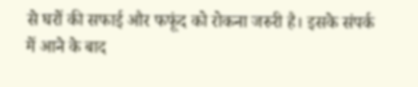से घरों की सफाई और फफूंद को रोकना जरुरी है। इसके संपर्क में आने के बाद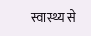स्वास्थ्य से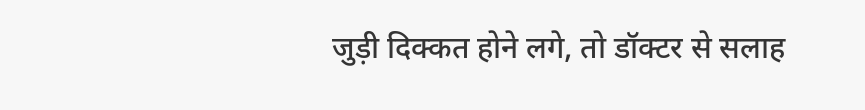जुड़ी दिक्कत होने लगे, तो डॉक्टर से सलाह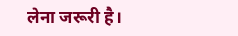लेना जरूरी है।